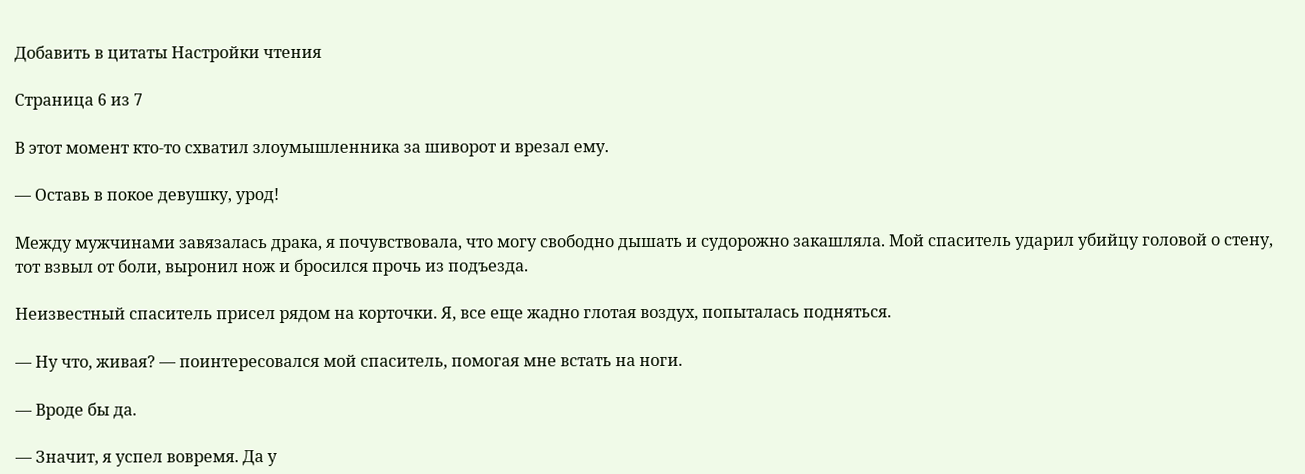Добавить в цитаты Настройки чтения

Страница 6 из 7

В этот момент кто-то схватил злоумышленника за шиворот и врезал ему.

— Оставь в покое девушку, урод!

Между мужчинами завязалась драка, я почувствовала, что могу свободно дышать и судорожно закашляла. Мой спаситель ударил убийцу головой о стену, тот взвыл от боли, выронил нож и бросился прочь из подъезда.

Неизвестный спаситель присел рядом на корточки. Я, все еще жадно глотая воздух, попыталась подняться.

— Ну что, живая? — поинтересовался мой спаситель, помогая мне встать на ноги.

— Вроде бы да.

— Значит, я успел вовремя. Да у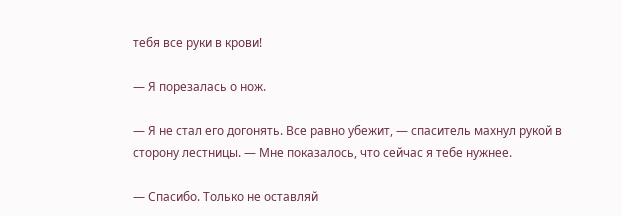тебя все руки в крови!

— Я порезалась о нож.

— Я не стал его догонять. Все равно убежит, — спаситель махнул рукой в сторону лестницы. — Мне показалось, что сейчас я тебе нужнее.

— Спасибо. Только не оставляй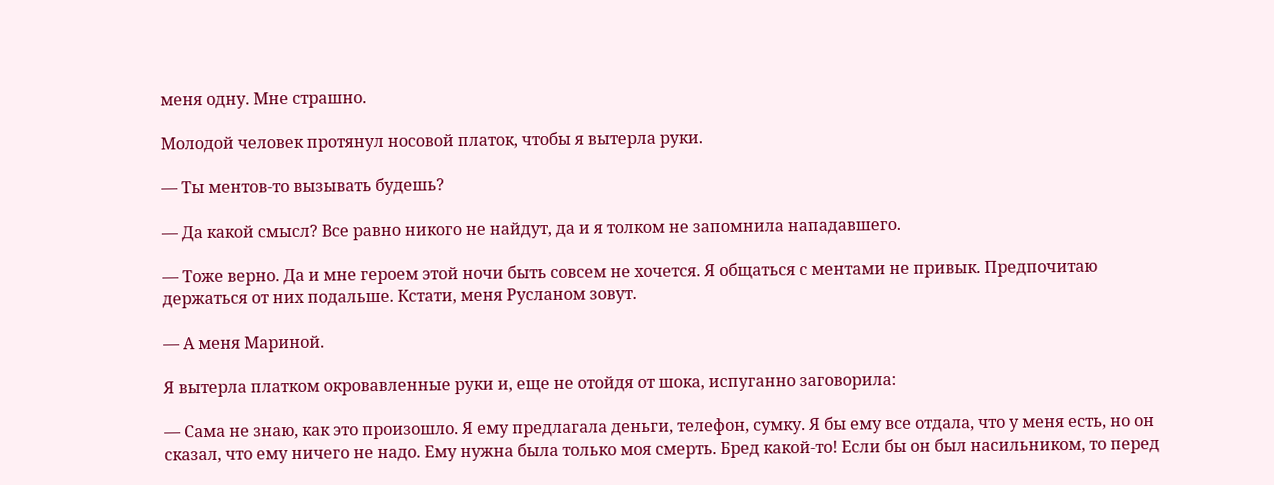меня одну. Мне страшно.

Молодой человек протянул носовой платок, чтобы я вытерла руки.

— Ты ментов-то вызывать будешь?

— Да какой смысл? Все равно никого не найдут, да и я толком не запомнила нападавшего.

— Тоже верно. Да и мне героем этой ночи быть совсем не хочется. Я общаться с ментами не привык. Предпочитаю держаться от них подальше. Кстати, меня Русланом зовут.

— А меня Мариной.

Я вытерла платком окровавленные руки и, еще не отойдя от шока, испуганно заговорила:

— Сама не знаю, как это произошло. Я ему предлагала деньги, телефон, сумку. Я бы ему все отдала, что у меня есть, но он сказал, что ему ничего не надо. Ему нужна была только моя смерть. Бред какой-то! Если бы он был насильником, то перед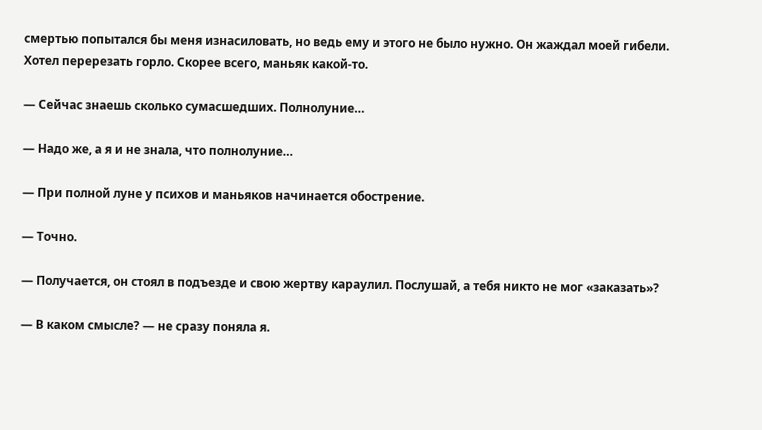смертью попытался бы меня изнасиловать, но ведь ему и этого не было нужно. Он жаждал моей гибели. Хотел перерезать горло. Скорее всего, маньяк какой-то.

— Сейчас знаешь сколько сумасшедших. Полнолуние…

— Надо же, а я и не знала, что полнолуние…

— При полной луне у психов и маньяков начинается обострение.

— Точно.

— Получается, он стоял в подъезде и свою жертву караулил. Послушай, а тебя никто не мог «заказать»?

— В каком смысле? — не сразу поняла я.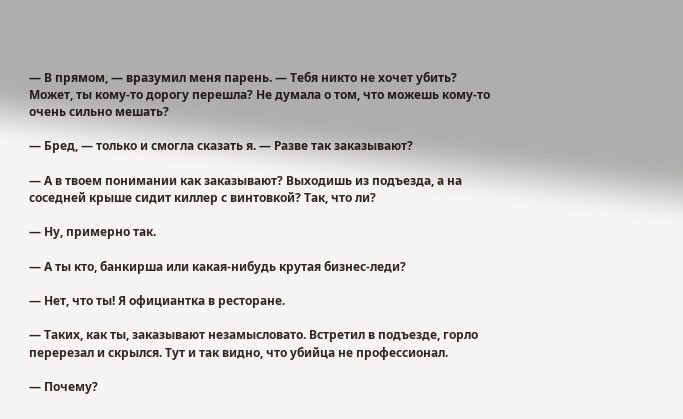— В прямом, — вразумил меня парень. — Тебя никто не хочет убить? Может, ты кому-то дорогу перешла? Не думала о том, что можешь кому-то очень сильно мешать?

— Бред, — только и смогла сказать я. — Разве так заказывают?

— А в твоем понимании как заказывают? Выходишь из подъезда, а на соседней крыше сидит киллер с винтовкой? Так, что ли?

— Ну, примерно так.

— А ты кто, банкирша или какая-нибудь крутая бизнес-леди?

— Нет, что ты! Я официантка в ресторане.

— Таких, как ты, заказывают незамысловато. Встретил в подъезде, горло перерезал и скрылся. Тут и так видно, что убийца не профессионал.

— Почему?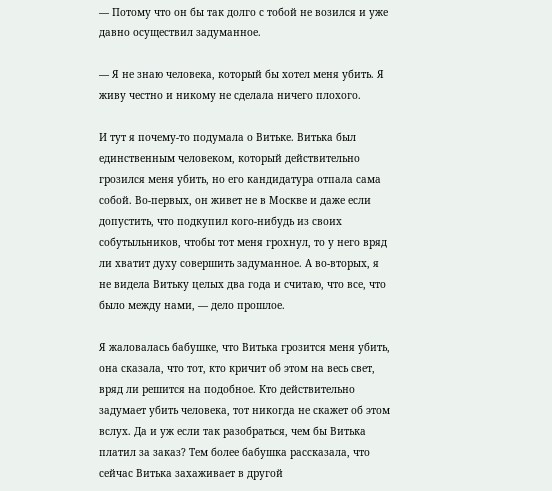— Потому что он бы так долго с тобой не возился и уже давно осуществил задуманное.

— Я не знаю человека, который бы хотел меня убить. Я живу честно и никому не сделала ничего плохого.

И тут я почему-то подумала о Витьке. Витька был единственным человеком, который действительно грозился меня убить, но его кандидатура отпала сама собой. Во-первых, он живет не в Москве и даже если допустить, что подкупил кого-нибудь из своих собутыльников, чтобы тот меня грохнул, то у него вряд ли хватит духу совершить задуманное. А во-вторых, я не видела Витьку целых два года и считаю, что все, что было между нами, — дело прошлое.

Я жаловалась бабушке, что Витька грозится меня убить, она сказала, что тот, кто кричит об этом на весь свет, вряд ли решится на подобное. Кто действительно задумает убить человека, тот никогда не скажет об этом вслух. Да и уж если так разобраться, чем бы Витька платил за заказ? Тем более бабушка рассказала, что сейчас Витька захаживает в другой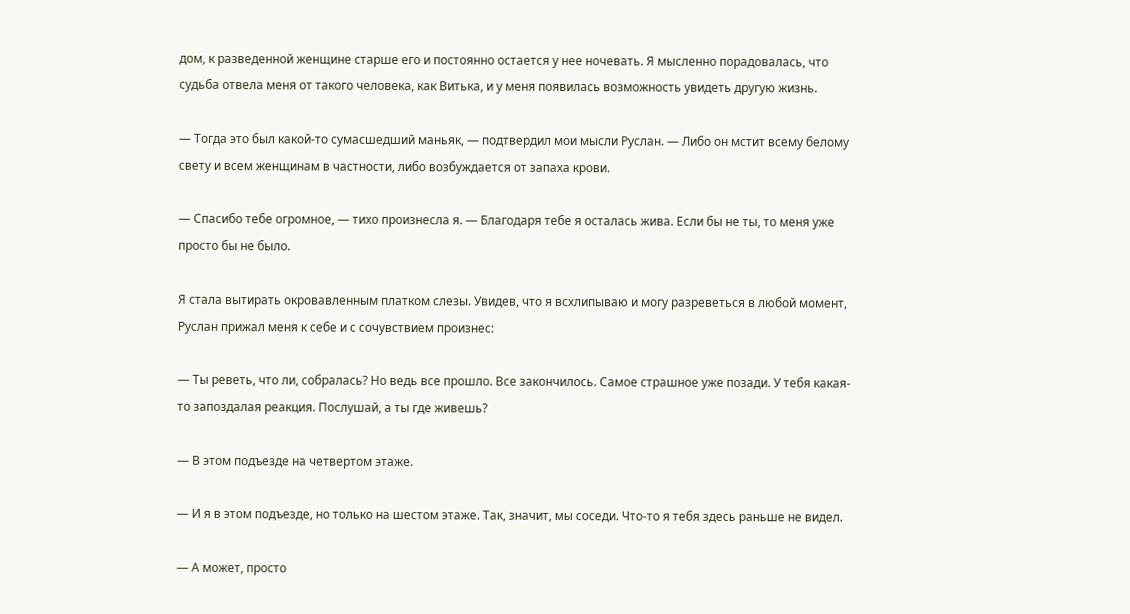дом, к разведенной женщине старше его и постоянно остается у нее ночевать. Я мысленно порадовалась, что судьба отвела меня от такого человека, как Витька, и у меня появилась возможность увидеть другую жизнь.

— Тогда это был какой-то сумасшедший маньяк, — подтвердил мои мысли Руслан. — Либо он мстит всему белому свету и всем женщинам в частности, либо возбуждается от запаха крови.

— Спасибо тебе огромное, — тихо произнесла я. — Благодаря тебе я осталась жива. Если бы не ты, то меня уже просто бы не было.

Я стала вытирать окровавленным платком слезы. Увидев, что я всхлипываю и могу разреветься в любой момент, Руслан прижал меня к себе и с сочувствием произнес:

— Ты реветь, что ли, собралась? Но ведь все прошло. Все закончилось. Самое страшное уже позади. У тебя какая-то запоздалая реакция. Послушай, а ты где живешь?

— В этом подъезде на четвертом этаже.

— И я в этом подъезде, но только на шестом этаже. Так, значит, мы соседи. Что-то я тебя здесь раньше не видел.

— А может, просто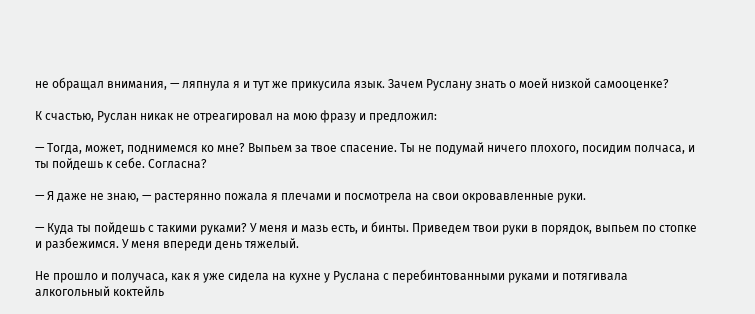не обращал внимания, — ляпнула я и тут же прикусила язык. Зачем Руслану знать о моей низкой самооценке?

К счастью, Руслан никак не отреагировал на мою фразу и предложил:

— Тогда, может, поднимемся ко мне? Выпьем за твое спасение. Ты не подумай ничего плохого, посидим полчаса, и ты пойдешь к себе. Согласна?

— Я даже не знаю, — растерянно пожала я плечами и посмотрела на свои окровавленные руки.

— Куда ты пойдешь с такими руками? У меня и мазь есть, и бинты. Приведем твои руки в порядок, выпьем по стопке и разбежимся. У меня впереди день тяжелый.

Не прошло и получаса, как я уже сидела на кухне у Руслана с перебинтованными руками и потягивала алкогольный коктейль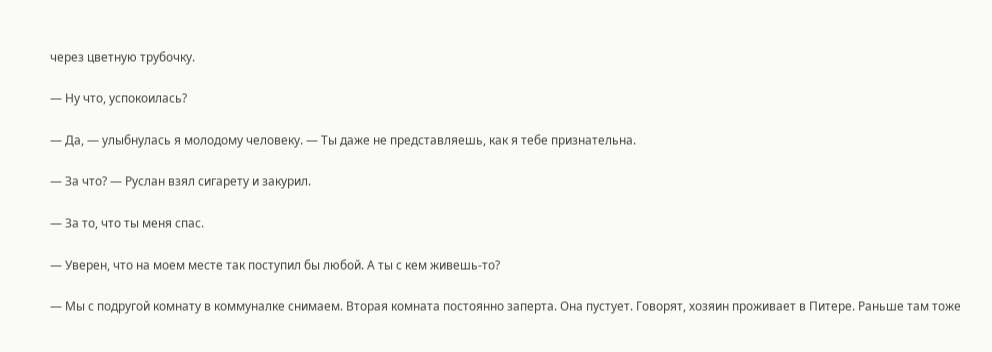через цветную трубочку.

— Ну что, успокоилась?

— Да, — улыбнулась я молодому человеку. — Ты даже не представляешь, как я тебе признательна.

— За что? — Руслан взял сигарету и закурил.

— За то, что ты меня спас.

— Уверен, что на моем месте так поступил бы любой. А ты с кем живешь-то?

— Мы с подругой комнату в коммуналке снимаем. Вторая комната постоянно заперта. Она пустует. Говорят, хозяин проживает в Питере. Раньше там тоже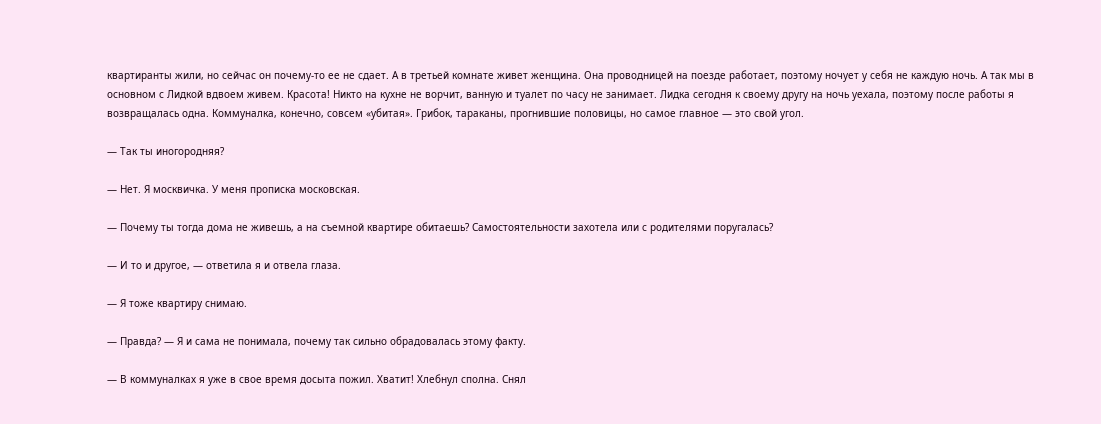квартиранты жили, но сейчас он почему-то ее не сдает. А в третьей комнате живет женщина. Она проводницей на поезде работает, поэтому ночует у себя не каждую ночь. А так мы в основном с Лидкой вдвоем живем. Красота! Никто на кухне не ворчит, ванную и туалет по часу не занимает. Лидка сегодня к своему другу на ночь уехала, поэтому после работы я возвращалась одна. Коммуналка, конечно, совсем «убитая». Грибок, тараканы, прогнившие половицы, но самое главное — это свой угол.

— Так ты иногородняя?

— Нет. Я москвичка. У меня прописка московская.

— Почему ты тогда дома не живешь, а на съемной квартире обитаешь? Самостоятельности захотела или с родителями поругалась?

— И то и другое, — ответила я и отвела глаза.

— Я тоже квартиру снимаю.

— Правда? — Я и сама не понимала, почему так сильно обрадовалась этому факту.

— В коммуналках я уже в свое время досыта пожил. Хватит! Хлебнул сполна. Снял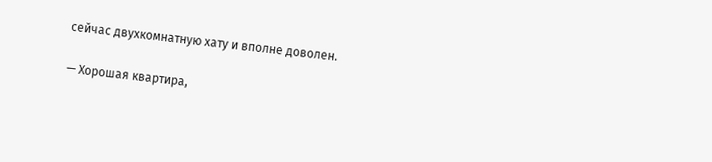сейчас двухкомнатную хату и вполне доволен.

— Хорошая квартира,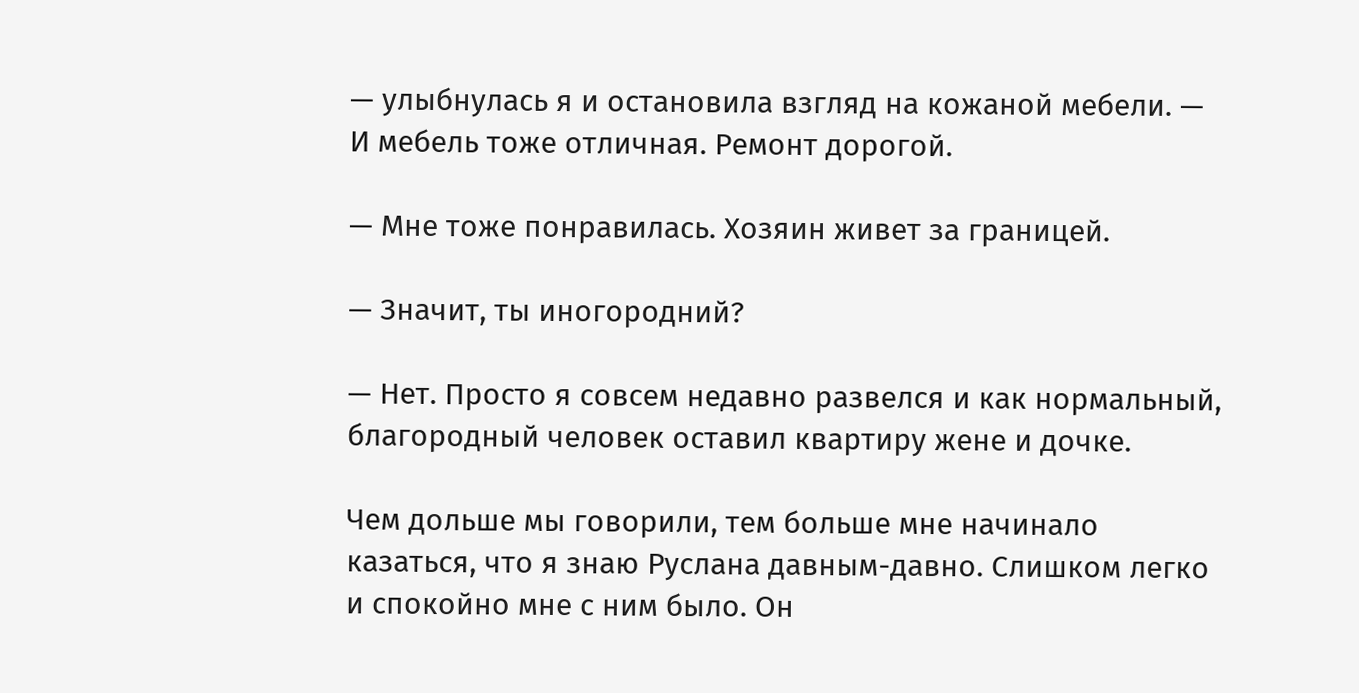— улыбнулась я и остановила взгляд на кожаной мебели. — И мебель тоже отличная. Ремонт дорогой.

— Мне тоже понравилась. Хозяин живет за границей.

— Значит, ты иногородний?

— Нет. Просто я совсем недавно развелся и как нормальный, благородный человек оставил квартиру жене и дочке.

Чем дольше мы говорили, тем больше мне начинало казаться, что я знаю Руслана давным-давно. Слишком легко и спокойно мне с ним было. Он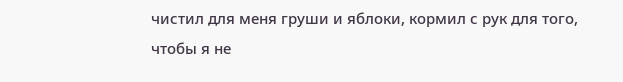чистил для меня груши и яблоки, кормил с рук для того, чтобы я не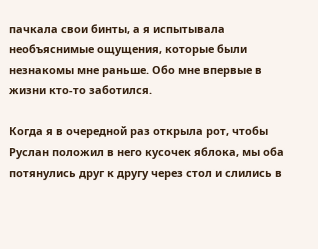пачкала свои бинты, а я испытывала необъяснимые ощущения, которые были незнакомы мне раньше. Обо мне впервые в жизни кто-то заботился.

Когда я в очередной раз открыла рот, чтобы Руслан положил в него кусочек яблока, мы оба потянулись друг к другу через стол и слились в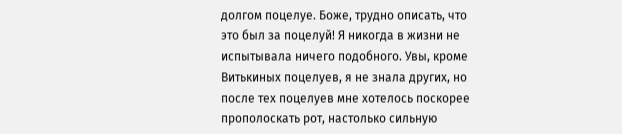долгом поцелуе. Боже, трудно описать, что это был за поцелуй! Я никогда в жизни не испытывала ничего подобного. Увы, кроме Витькиных поцелуев, я не знала других, но после тех поцелуев мне хотелось поскорее прополоскать рот, настолько сильную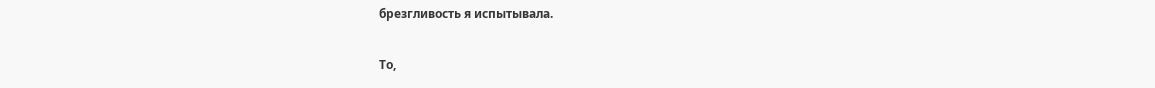брезгливость я испытывала.

То,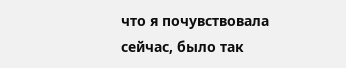что я почувствовала сейчас, было так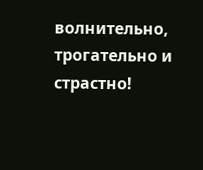волнительно, трогательно и страстно!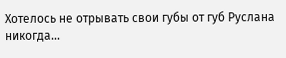Хотелось не отрывать свои губы от губ Руслана никогда…